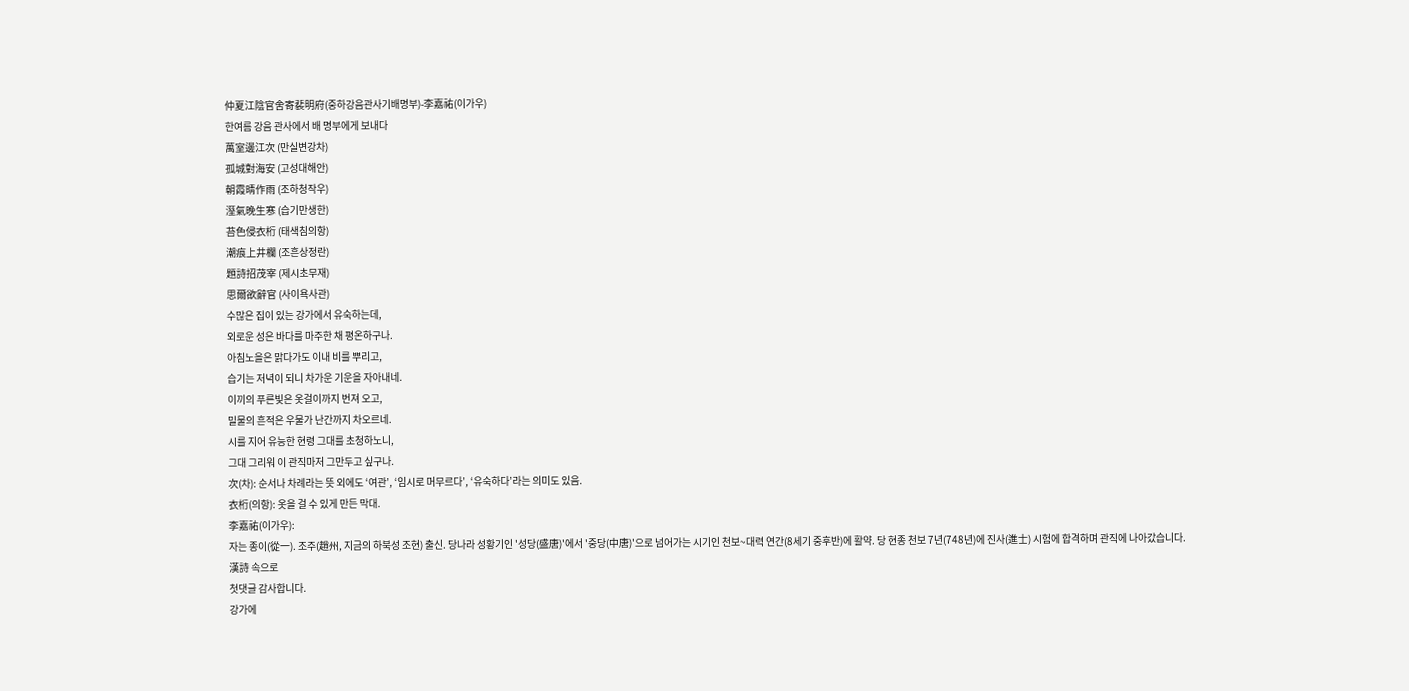仲夏江陰官舍寄裴明府(중하강음관사기배명부)-李嘉祐(이가우)
한여름 강음 관사에서 배 명부에게 보내다
萬室邊江次 (만실변강차)
孤城對海安 (고성대해안)
朝霞晴作雨 (조하청작우)
溼氣晚生寒 (습기만생한)
苔色侵衣桁 (태색침의항)
潮痕上井欄 (조흔상정란)
題詩招茂宰 (제시초무재)
思爾欲辭官 (사이욕사관)
수많은 집이 있는 강가에서 유숙하는데,
외로운 성은 바다를 마주한 채 평온하구나.
아침노을은 맑다가도 이내 비를 뿌리고,
습기는 저녁이 되니 차가운 기운을 자아내네.
이끼의 푸른빛은 옷걸이까지 번져 오고,
밀물의 흔적은 우물가 난간까지 차오르네.
시를 지어 유능한 현령 그대를 초청하노니,
그대 그리워 이 관직마저 그만두고 싶구나.
次(차): 순서나 차례라는 뜻 외에도 ‘여관’, ‘임시로 머무르다’, ‘유숙하다’라는 의미도 있음.
衣桁(의항): 옷을 걸 수 있게 만든 막대.
李嘉祐(이가우):
자는 종이(從一). 조주(趙州, 지금의 하북성 조현) 출신. 당나라 성황기인 '성당(盛唐)'에서 '중당(中唐)'으로 넘어가는 시기인 천보~대력 연간(8세기 중후반)에 활약. 당 현종 천보 7년(748년)에 진사(進士) 시험에 합격하며 관직에 나아갔습니다.
漢詩 속으로
첫댓글 감사합니다.
강가에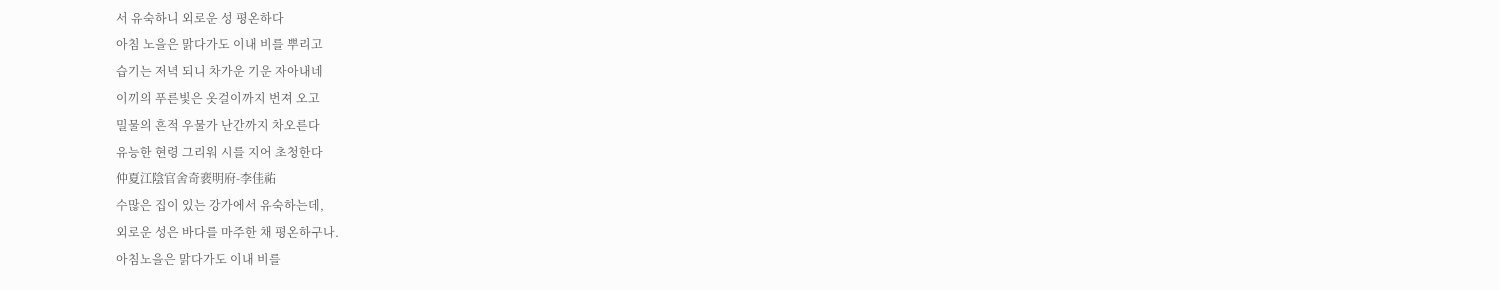서 유숙하니 외로운 성 평온하다
아침 노을은 맑다가도 이내 비를 뿌리고
습기는 저녁 되니 차가운 기운 자아내네
이끼의 푸른빛은 옷걸이까지 번져 오고
밀물의 흔적 우물가 난간까지 차오른다
유능한 현령 그리워 시를 지어 초청한다
仲夏江陰官舍奇裵明府-李佳祐
수많은 집이 있는 강가에서 유숙하는데,
외로운 성은 바다를 마주한 채 평온하구나.
아침노을은 맑다가도 이내 비를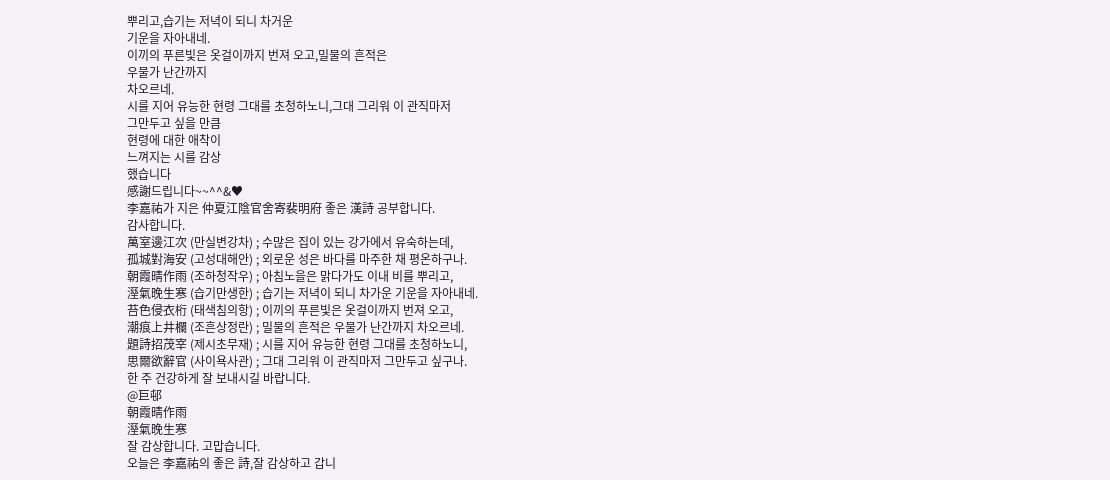뿌리고,습기는 저녁이 되니 차거운
기운을 자아내네.
이끼의 푸른빛은 옷걸이까지 번져 오고,밀물의 흔적은
우물가 난간까지
차오르네.
시를 지어 유능한 현령 그대를 초청하노니,그대 그리워 이 관직마저
그만두고 싶을 만큼
현령에 대한 애착이
느껴지는 시를 감상
했습니다
感謝드립니다~~^^&♥
李嘉祐가 지은 仲夏江陰官舍寄裴明府 좋은 漢詩 공부합니다.
감사합니다.
萬室邊江次 (만실변강차) ; 수많은 집이 있는 강가에서 유숙하는데,
孤城對海安 (고성대해안) ; 외로운 성은 바다를 마주한 채 평온하구나.
朝霞晴作雨 (조하청작우) ; 아침노을은 맑다가도 이내 비를 뿌리고,
溼氣晚生寒 (습기만생한) ; 습기는 저녁이 되니 차가운 기운을 자아내네.
苔色侵衣桁 (태색침의항) ; 이끼의 푸른빛은 옷걸이까지 번져 오고,
潮痕上井欄 (조흔상정란) ; 밀물의 흔적은 우물가 난간까지 차오르네.
題詩招茂宰 (제시초무재) ; 시를 지어 유능한 현령 그대를 초청하노니,
思爾欲辭官 (사이욕사관) ; 그대 그리워 이 관직마저 그만두고 싶구나.
한 주 건강하게 잘 보내시길 바랍니다.
@巨邨
朝霞晴作雨
溼氣晩生寒
잘 감상합니다. 고맙습니다.
오늘은 李嘉祐의 좋은 詩,잘 감상하고 갑니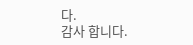다.
감사 합니다.